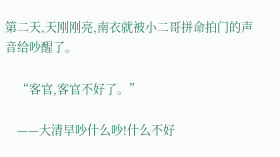第二天,天刚刚亮,南衣就被小二哥拼命拍门的声音给吵醒了。

    “客官,客官不好了。”

    ——大清早吵什么吵!什么不好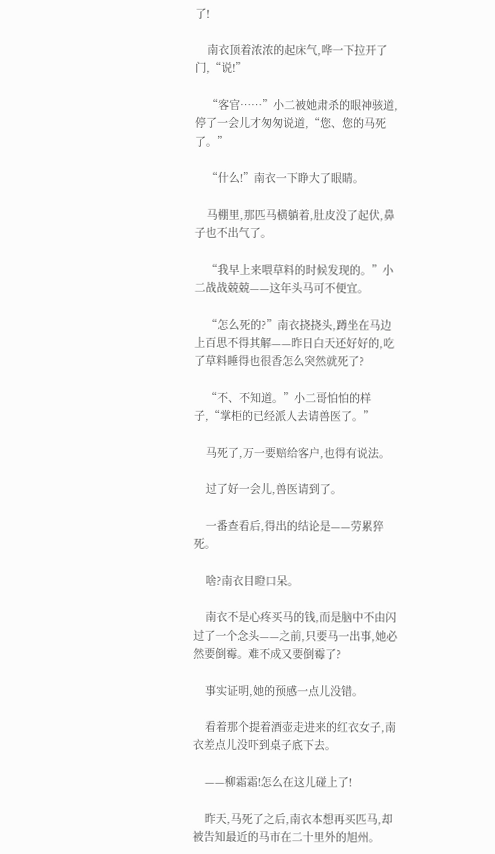了!

    南衣顶着浓浓的起床气,哗一下拉开了门,“说!”

    “客官……”小二被她肃杀的眼神骇道,停了一会儿才匆匆说道,“您、您的马死了。”

    “什么!”南衣一下睁大了眼睛。

    马棚里,那匹马横躺着,肚皮没了起伏,鼻子也不出气了。

    “我早上来喂草料的时候发现的。”小二战战兢兢——这年头马可不便宜。

    “怎么死的?”南衣挠挠头,蹲坐在马边上百思不得其解——昨日白天还好好的,吃了草料睡得也很香怎么突然就死了?

    “不、不知道。”小二哥怕怕的样子,“掌柜的已经派人去请兽医了。”

    马死了,万一要赔给客户,也得有说法。

    过了好一会儿,兽医请到了。

    一番查看后,得出的结论是——劳累猝死。

    啥?南衣目瞪口呆。

    南衣不是心疼买马的钱,而是脑中不由闪过了一个念头——之前,只要马一出事,她必然要倒霉。难不成又要倒霉了?

    事实证明,她的预感一点儿没错。

    看着那个提着酒壶走进来的红衣女子,南衣差点儿没吓到桌子底下去。

    ——柳霜霜!怎么在这儿碰上了!

    昨天,马死了之后,南衣本想再买匹马,却被告知最近的马市在二十里外的旭州。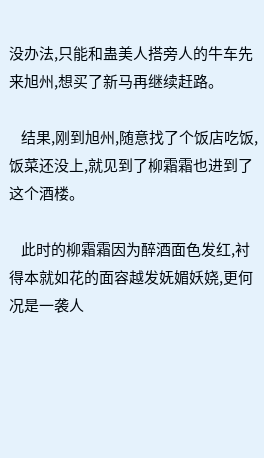没办法,只能和蛊美人搭旁人的牛车先来旭州,想买了新马再继续赶路。

    结果,刚到旭州,随意找了个饭店吃饭,饭菜还没上,就见到了柳霜霜也进到了这个酒楼。

    此时的柳霜霜因为醉酒面色发红,衬得本就如花的面容越发妩媚妖娆,更何况是一袭人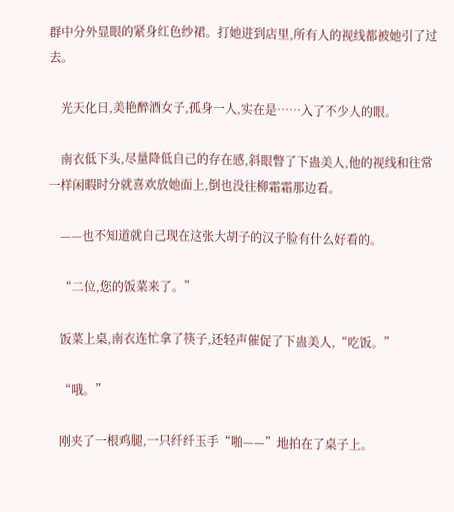群中分外显眼的紧身红色纱裙。打她进到店里,所有人的视线都被她引了过去。

    光天化日,美艳醉酒女子,孤身一人,实在是……入了不少人的眼。

    南衣低下头,尽量降低自己的存在感,斜眼瞥了下蛊美人,他的视线和往常一样闲暇时分就喜欢放她面上,倒也没往柳霜霜那边看。

    ——也不知道就自己现在这张大胡子的汉子脸有什么好看的。

    “二位,您的饭菜来了。”

    饭菜上桌,南衣连忙拿了筷子,还轻声催促了下蛊美人,“吃饭。”

    “哦。”

    刚夹了一根鸡腿,一只纤纤玉手“啪——”地拍在了桌子上。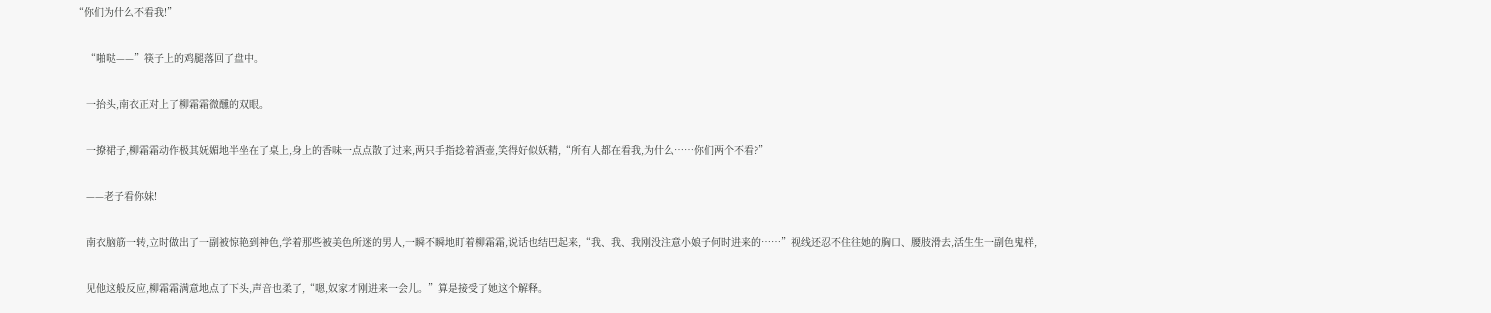“你们为什么不看我!”

    “啪哒——”筷子上的鸡腿落回了盘中。

    一抬头,南衣正对上了柳霜霜微醺的双眼。

    一撩裙子,柳霜霜动作极其妩媚地半坐在了桌上,身上的香味一点点散了过来,两只手指捻着酒壶,笑得好似妖精,“所有人都在看我,为什么……你们两个不看?”

    ——老子看你妹!

    南衣脑筋一转,立时做出了一副被惊艳到神色,学着那些被美色所迷的男人,一瞬不瞬地盯着柳霜霜,说话也结巴起来,“我、我、我刚没注意小娘子何时进来的……”视线还忍不住往她的胸口、腰肢滑去,活生生一副色鬼样,

    见他这般反应,柳霜霜满意地点了下头,声音也柔了,“嗯,奴家才刚进来一会儿。”算是接受了她这个解释。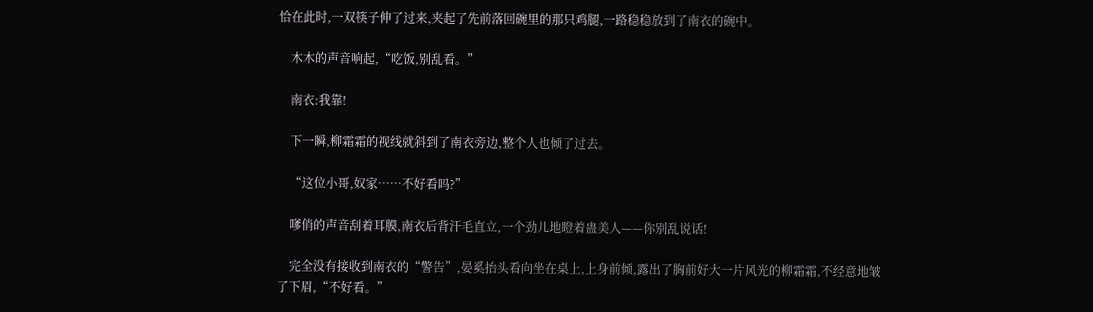恰在此时,一双筷子伸了过来,夹起了先前落回碗里的那只鸡腿,一路稳稳放到了南衣的碗中。

    木木的声音响起,“吃饭,别乱看。”

    南衣:我靠!

    下一瞬,柳霜霜的视线就斜到了南衣旁边,整个人也倾了过去。

    “这位小哥,奴家……不好看吗?”

    嗲俏的声音刮着耳膜,南衣后背汗毛直立,一个劲儿地瞪着蛊美人——你别乱说话!

    完全没有接收到南衣的“警告”,晏奚抬头看向坐在桌上,上身前倾,露出了胸前好大一片风光的柳霜霜,不经意地皱了下眉,“不好看。”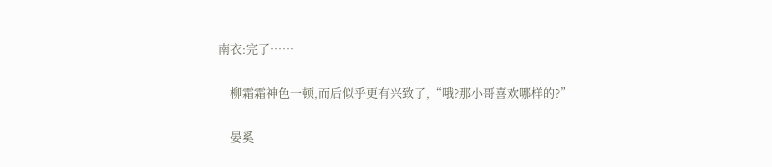南衣:完了……

    柳霜霜神色一顿,而后似乎更有兴致了,“哦?那小哥喜欢哪样的?”

    晏奚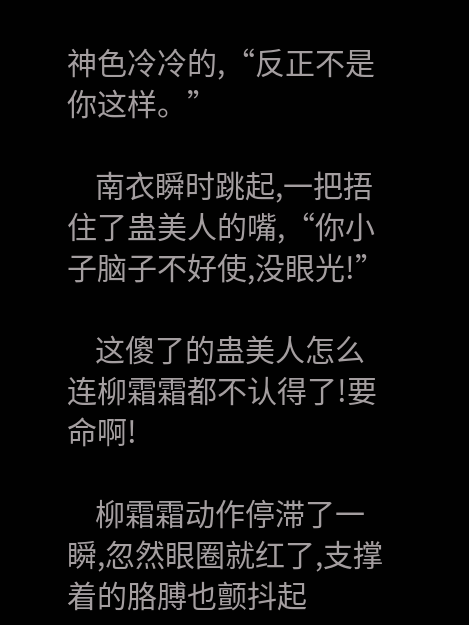神色冷冷的,“反正不是你这样。”

    南衣瞬时跳起,一把捂住了蛊美人的嘴,“你小子脑子不好使,没眼光!”

    这傻了的蛊美人怎么连柳霜霜都不认得了!要命啊!

    柳霜霜动作停滞了一瞬,忽然眼圈就红了,支撑着的胳膊也颤抖起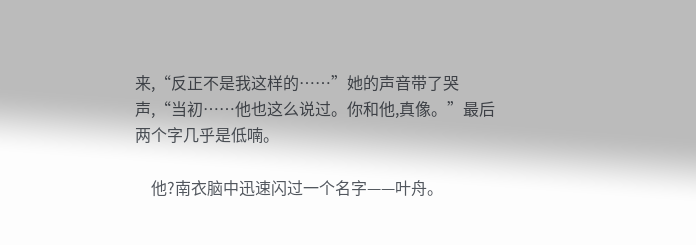来,“反正不是我这样的……”她的声音带了哭声,“当初……他也这么说过。你和他,真像。”最后两个字几乎是低喃。

    他?南衣脑中迅速闪过一个名字——叶舟。